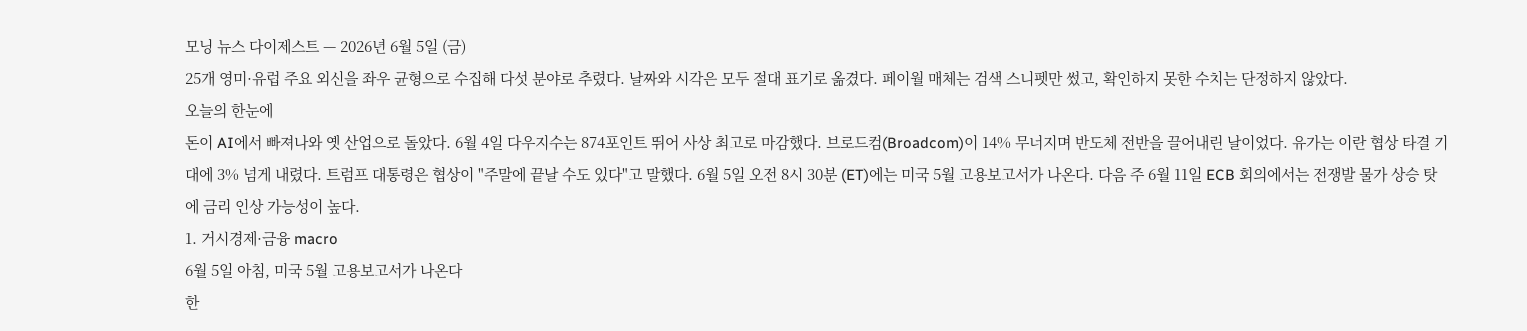모닝 뉴스 다이제스트 — 2026년 6월 5일 (금)
25개 영미·유럽 주요 외신을 좌우 균형으로 수집해 다섯 분야로 추렸다. 날짜와 시각은 모두 절대 표기로 옮겼다. 페이월 매체는 검색 스니펫만 썼고, 확인하지 못한 수치는 단정하지 않았다.
오늘의 한눈에
돈이 AI에서 빠져나와 옛 산업으로 돌았다. 6월 4일 다우지수는 874포인트 뛰어 사상 최고로 마감했다. 브로드컴(Broadcom)이 14% 무너지며 반도체 전반을 끌어내린 날이었다. 유가는 이란 협상 타결 기대에 3% 넘게 내렸다. 트럼프 대통령은 협상이 "주말에 끝날 수도 있다"고 말했다. 6월 5일 오전 8시 30분 (ET)에는 미국 5월 고용보고서가 나온다. 다음 주 6월 11일 ECB 회의에서는 전쟁발 물가 상승 탓에 금리 인상 가능성이 높다.
1. 거시경제·금융 macro
6월 5일 아침, 미국 5월 고용보고서가 나온다
한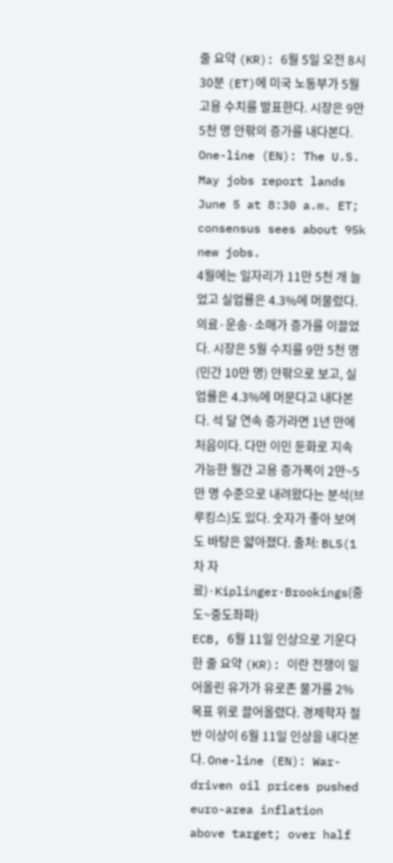줄 요약 (KR): 6월 5일 오전 8시 30분 (ET)에 미국 노동부가 5월 고용 수치를 발표한다. 시장은 9만 5천 명 안팎의 증가를 내다본다. One-line (EN): The U.S. May jobs report lands June 5 at 8:30 a.m. ET; consensus sees about 95k new jobs.
4월에는 일자리가 11만 5천 개 늘었고 실업률은 4.3%에 머물렀다. 의료·운송·소매가 증가를 이끌었다. 시장은 5월 수치를 9만 5천 명(민간 10만 명) 안팎으로 보고, 실업률은 4.3%에 머문다고 내다본다. 석 달 연속 증가라면 1년 만에 처음이다. 다만 이민 둔화로 지속 가능한 월간 고용 증가폭이 2만~5만 명 수준으로 내려왔다는 분석(브루킹스)도 있다. 숫자가 좋아 보여도 바탕은 얇아졌다. 출처: BLS(1차 자료)·Kiplinger·Brookings(중도~중도좌파)
ECB, 6월 11일 인상으로 기운다
한 줄 요약 (KR): 이란 전쟁이 밀어올린 유가가 유로존 물가를 2% 목표 위로 끌어올렸다. 경제학자 절반 이상이 6월 11일 인상을 내다본다. One-line (EN): War-driven oil prices pushed euro-area inflation above target; over half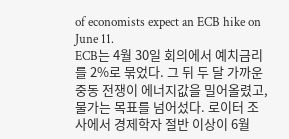of economists expect an ECB hike on June 11.
ECB는 4월 30일 회의에서 예치금리를 2%로 묶었다. 그 뒤 두 달 가까운 중동 전쟁이 에너지값을 밀어올렸고, 물가는 목표를 넘어섰다. 로이터 조사에서 경제학자 절반 이상이 6월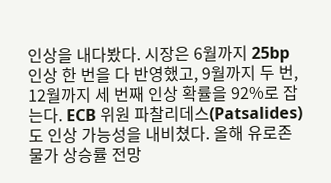인상을 내다봤다. 시장은 6월까지 25bp 인상 한 번을 다 반영했고, 9월까지 두 번, 12월까지 세 번째 인상 확률을 92%로 잡는다. ECB 위원 파찰리데스(Patsalides)도 인상 가능성을 내비쳤다. 올해 유로존 물가 상승률 전망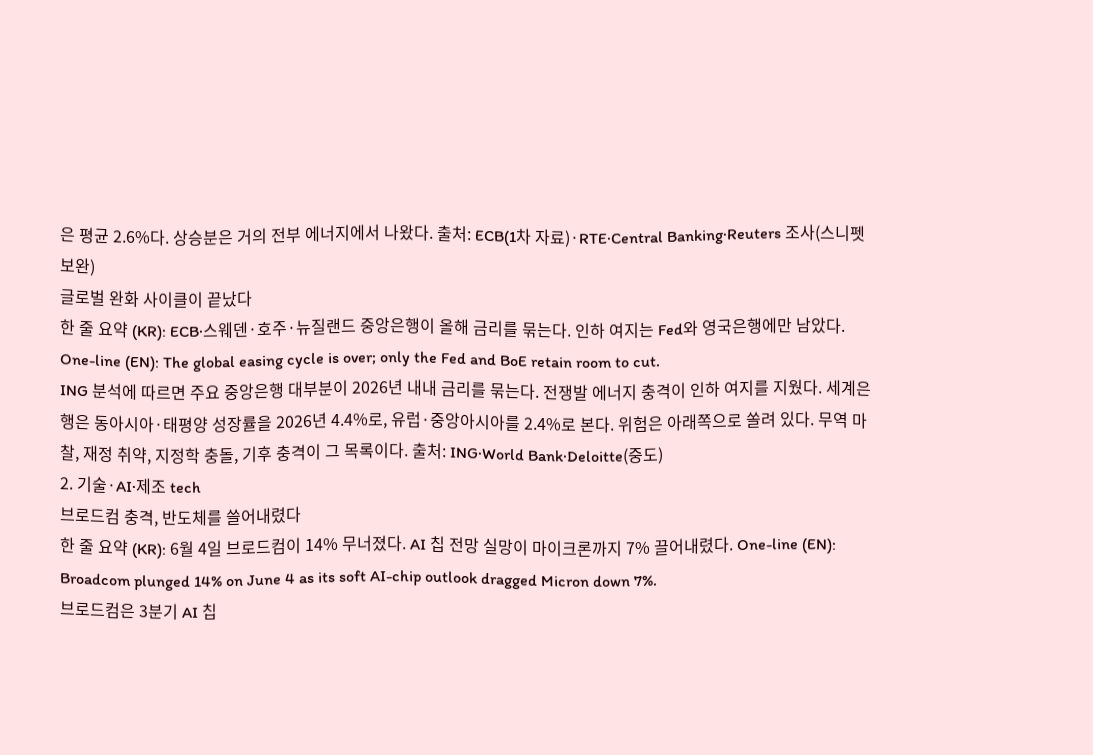은 평균 2.6%다. 상승분은 거의 전부 에너지에서 나왔다. 출처: ECB(1차 자료)·RTE·Central Banking·Reuters 조사(스니펫 보완)
글로벌 완화 사이클이 끝났다
한 줄 요약 (KR): ECB·스웨덴·호주·뉴질랜드 중앙은행이 올해 금리를 묶는다. 인하 여지는 Fed와 영국은행에만 남았다. One-line (EN): The global easing cycle is over; only the Fed and BoE retain room to cut.
ING 분석에 따르면 주요 중앙은행 대부분이 2026년 내내 금리를 묶는다. 전쟁발 에너지 충격이 인하 여지를 지웠다. 세계은행은 동아시아·태평양 성장률을 2026년 4.4%로, 유럽·중앙아시아를 2.4%로 본다. 위험은 아래쪽으로 쏠려 있다. 무역 마찰, 재정 취약, 지정학 충돌, 기후 충격이 그 목록이다. 출처: ING·World Bank·Deloitte(중도)
2. 기술·AI·제조 tech
브로드컴 충격, 반도체를 쓸어내렸다
한 줄 요약 (KR): 6월 4일 브로드컴이 14% 무너졌다. AI 칩 전망 실망이 마이크론까지 7% 끌어내렸다. One-line (EN): Broadcom plunged 14% on June 4 as its soft AI-chip outlook dragged Micron down 7%.
브로드컴은 3분기 AI 칩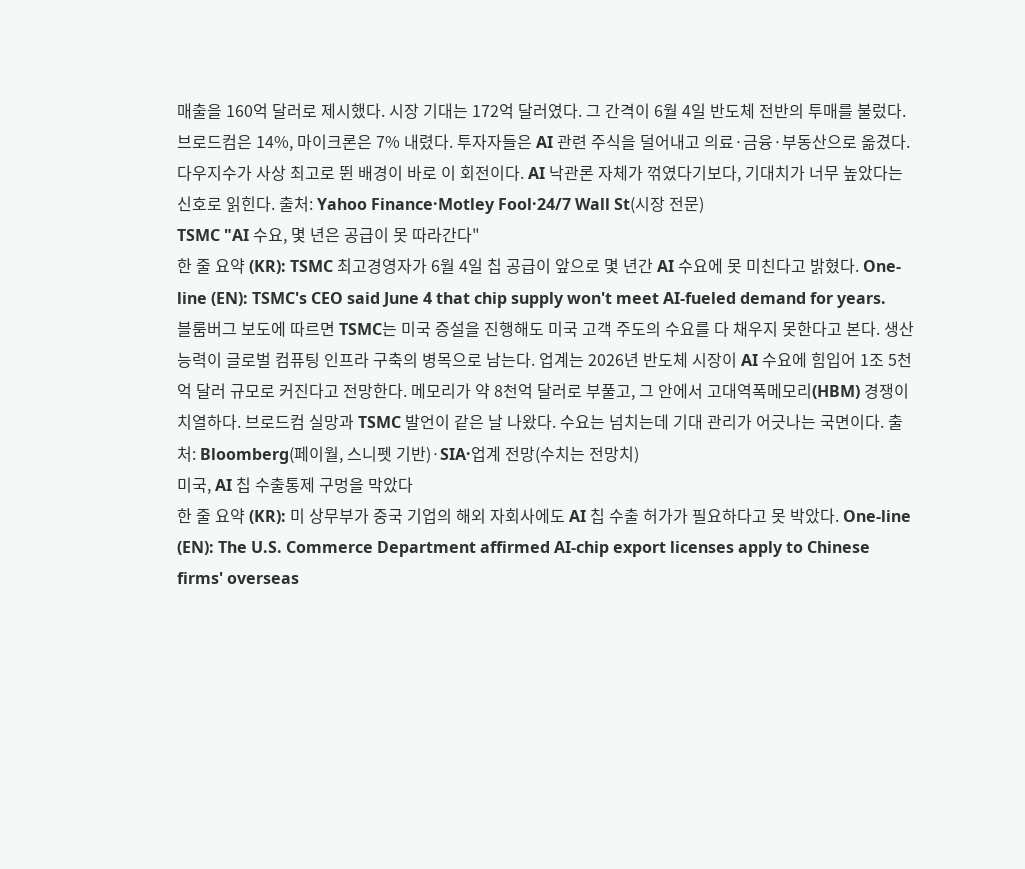매출을 160억 달러로 제시했다. 시장 기대는 172억 달러였다. 그 간격이 6월 4일 반도체 전반의 투매를 불렀다. 브로드컴은 14%, 마이크론은 7% 내렸다. 투자자들은 AI 관련 주식을 덜어내고 의료·금융·부동산으로 옮겼다. 다우지수가 사상 최고로 뛴 배경이 바로 이 회전이다. AI 낙관론 자체가 꺾였다기보다, 기대치가 너무 높았다는 신호로 읽힌다. 출처: Yahoo Finance·Motley Fool·24/7 Wall St(시장 전문)
TSMC "AI 수요, 몇 년은 공급이 못 따라간다"
한 줄 요약 (KR): TSMC 최고경영자가 6월 4일 칩 공급이 앞으로 몇 년간 AI 수요에 못 미친다고 밝혔다. One-line (EN): TSMC's CEO said June 4 that chip supply won't meet AI-fueled demand for years.
블룸버그 보도에 따르면 TSMC는 미국 증설을 진행해도 미국 고객 주도의 수요를 다 채우지 못한다고 본다. 생산능력이 글로벌 컴퓨팅 인프라 구축의 병목으로 남는다. 업계는 2026년 반도체 시장이 AI 수요에 힘입어 1조 5천억 달러 규모로 커진다고 전망한다. 메모리가 약 8천억 달러로 부풀고, 그 안에서 고대역폭메모리(HBM) 경쟁이 치열하다. 브로드컴 실망과 TSMC 발언이 같은 날 나왔다. 수요는 넘치는데 기대 관리가 어긋나는 국면이다. 출처: Bloomberg(페이월, 스니펫 기반)·SIA·업계 전망(수치는 전망치)
미국, AI 칩 수출통제 구멍을 막았다
한 줄 요약 (KR): 미 상무부가 중국 기업의 해외 자회사에도 AI 칩 수출 허가가 필요하다고 못 박았다. One-line (EN): The U.S. Commerce Department affirmed AI-chip export licenses apply to Chinese firms' overseas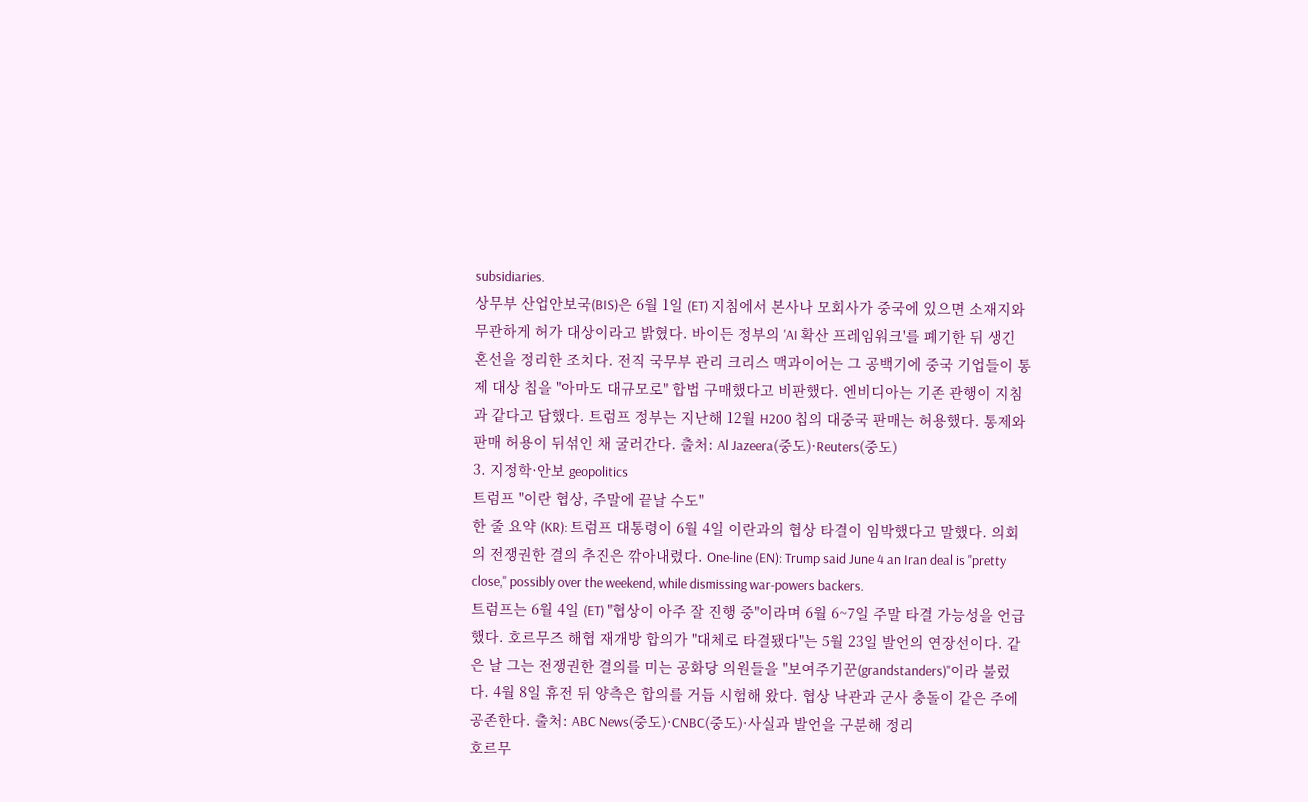subsidiaries.
상무부 산업안보국(BIS)은 6월 1일 (ET) 지침에서 본사나 모회사가 중국에 있으면 소재지와 무관하게 허가 대상이라고 밝혔다. 바이든 정부의 'AI 확산 프레임워크'를 폐기한 뒤 생긴 혼선을 정리한 조치다. 전직 국무부 관리 크리스 맥과이어는 그 공백기에 중국 기업들이 통제 대상 칩을 "아마도 대규모로" 합법 구매했다고 비판했다. 엔비디아는 기존 관행이 지침과 같다고 답했다. 트럼프 정부는 지난해 12월 H200 칩의 대중국 판매는 허용했다. 통제와 판매 허용이 뒤섞인 채 굴러간다. 출처: Al Jazeera(중도)·Reuters(중도)
3. 지정학·안보 geopolitics
트럼프 "이란 협상, 주말에 끝날 수도"
한 줄 요약 (KR): 트럼프 대통령이 6월 4일 이란과의 협상 타결이 임박했다고 말했다. 의회의 전쟁권한 결의 추진은 깎아내렸다. One-line (EN): Trump said June 4 an Iran deal is "pretty close," possibly over the weekend, while dismissing war-powers backers.
트럼프는 6월 4일 (ET) "협상이 아주 잘 진행 중"이라며 6월 6~7일 주말 타결 가능성을 언급했다. 호르무즈 해협 재개방 합의가 "대체로 타결됐다"는 5월 23일 발언의 연장선이다. 같은 날 그는 전쟁권한 결의를 미는 공화당 의원들을 "보여주기꾼(grandstanders)"이라 불렀다. 4월 8일 휴전 뒤 양측은 합의를 거듭 시험해 왔다. 협상 낙관과 군사 충돌이 같은 주에 공존한다. 출처: ABC News(중도)·CNBC(중도)·사실과 발언을 구분해 정리
호르무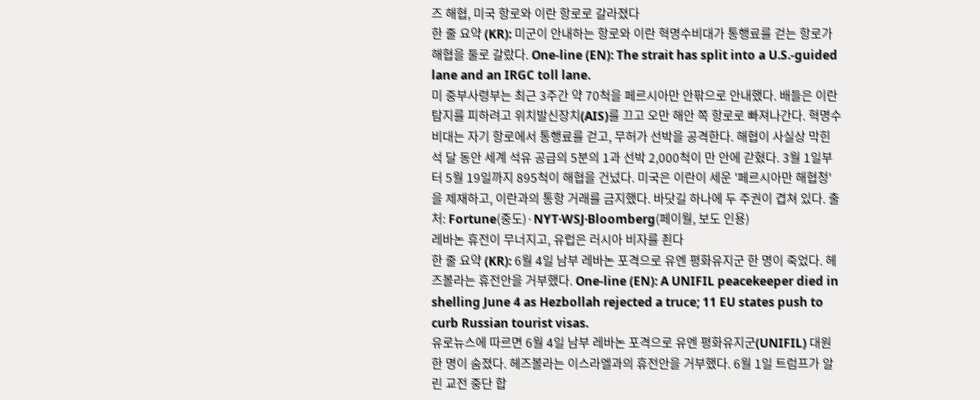즈 해협, 미국 항로와 이란 항로로 갈라졌다
한 줄 요약 (KR): 미군이 안내하는 항로와 이란 혁명수비대가 통행료를 걷는 항로가 해협을 둘로 갈랐다. One-line (EN): The strait has split into a U.S.-guided lane and an IRGC toll lane.
미 중부사령부는 최근 3주간 약 70척을 페르시아만 안팎으로 안내했다. 배들은 이란 탐지를 피하려고 위치발신장치(AIS)를 끄고 오만 해안 쪽 항로로 빠져나간다. 혁명수비대는 자기 항로에서 통행료를 걷고, 무허가 선박을 공격한다. 해협이 사실상 막힌 석 달 동안 세계 석유 공급의 5분의 1과 선박 2,000척이 만 안에 갇혔다. 3월 1일부터 5월 19일까지 895척이 해협을 건넜다. 미국은 이란이 세운 '페르시아만 해협청'을 제재하고, 이란과의 통항 거래를 금지했다. 바닷길 하나에 두 주권이 겹쳐 있다. 출처: Fortune(중도)·NYT·WSJ·Bloomberg(페이월, 보도 인용)
레바논 휴전이 무너지고, 유럽은 러시아 비자를 죈다
한 줄 요약 (KR): 6월 4일 남부 레바논 포격으로 유엔 평화유지군 한 명이 죽었다. 헤즈볼라는 휴전안을 거부했다. One-line (EN): A UNIFIL peacekeeper died in shelling June 4 as Hezbollah rejected a truce; 11 EU states push to curb Russian tourist visas.
유로뉴스에 따르면 6월 4일 남부 레바논 포격으로 유엔 평화유지군(UNIFIL) 대원 한 명이 숨졌다. 헤즈볼라는 이스라엘과의 휴전안을 거부했다. 6월 1일 트럼프가 알린 교전 중단 합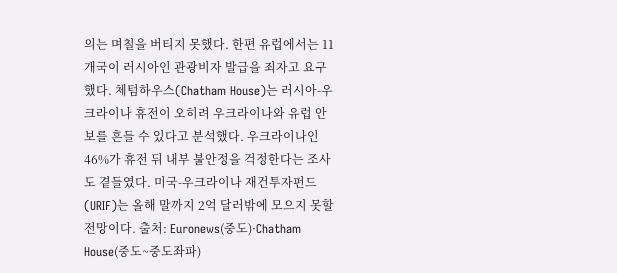의는 며칠을 버티지 못했다. 한편 유럽에서는 11개국이 러시아인 관광비자 발급을 죄자고 요구했다. 체텀하우스(Chatham House)는 러시아-우크라이나 휴전이 오히려 우크라이나와 유럽 안보를 흔들 수 있다고 분석했다. 우크라이나인 46%가 휴전 뒤 내부 불안정을 걱정한다는 조사도 곁들였다. 미국-우크라이나 재건투자펀드(URIF)는 올해 말까지 2억 달러밖에 모으지 못할 전망이다. 출처: Euronews(중도)·Chatham House(중도~중도좌파)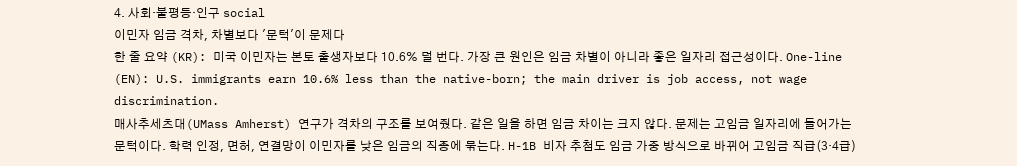4. 사회·불평등·인구 social
이민자 임금 격차, 차별보다 '문턱'이 문제다
한 줄 요약 (KR): 미국 이민자는 본토 출생자보다 10.6% 덜 번다. 가장 큰 원인은 임금 차별이 아니라 좋은 일자리 접근성이다. One-line (EN): U.S. immigrants earn 10.6% less than the native-born; the main driver is job access, not wage discrimination.
매사추세츠대(UMass Amherst) 연구가 격차의 구조를 보여줬다. 같은 일을 하면 임금 차이는 크지 않다. 문제는 고임금 일자리에 들어가는 문턱이다. 학력 인정, 면허, 연결망이 이민자를 낮은 임금의 직종에 묶는다. H-1B 비자 추첨도 임금 가중 방식으로 바뀌어 고임금 직급(3·4급)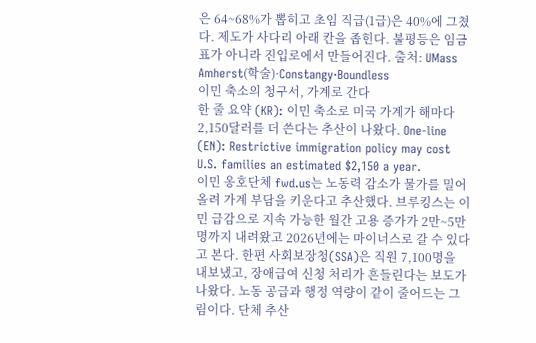은 64~68%가 뽑히고 초임 직급(1급)은 40%에 그쳤다. 제도가 사다리 아래 칸을 좁힌다. 불평등은 임금표가 아니라 진입로에서 만들어진다. 출처: UMass Amherst(학술)·Constangy·Boundless
이민 축소의 청구서, 가계로 간다
한 줄 요약 (KR): 이민 축소로 미국 가계가 해마다 2,150달러를 더 쓴다는 추산이 나왔다. One-line (EN): Restrictive immigration policy may cost U.S. families an estimated $2,150 a year.
이민 옹호단체 fwd.us는 노동력 감소가 물가를 밀어올려 가계 부담을 키운다고 추산했다. 브루킹스는 이민 급감으로 지속 가능한 월간 고용 증가가 2만~5만 명까지 내려왔고 2026년에는 마이너스로 갈 수 있다고 본다. 한편 사회보장청(SSA)은 직원 7,100명을 내보냈고, 장애급여 신청 처리가 흔들린다는 보도가 나왔다. 노동 공급과 행정 역량이 같이 줄어드는 그림이다. 단체 추산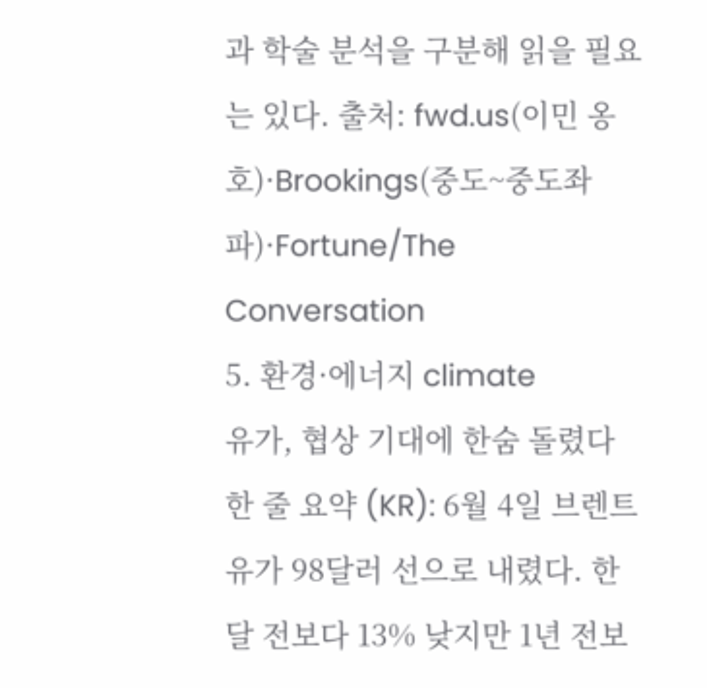과 학술 분석을 구분해 읽을 필요는 있다. 출처: fwd.us(이민 옹호)·Brookings(중도~중도좌파)·Fortune/The Conversation
5. 환경·에너지 climate
유가, 협상 기대에 한숨 돌렸다
한 줄 요약 (KR): 6월 4일 브렌트유가 98달러 선으로 내렸다. 한 달 전보다 13% 낮지만 1년 전보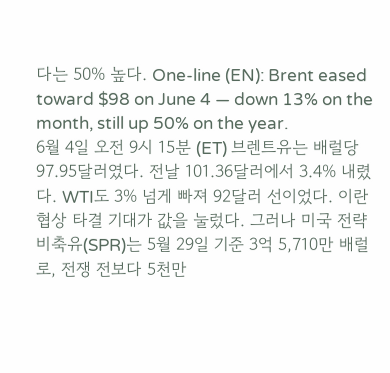다는 50% 높다. One-line (EN): Brent eased toward $98 on June 4 — down 13% on the month, still up 50% on the year.
6월 4일 오전 9시 15분 (ET) 브렌트유는 배럴당 97.95달러였다. 전날 101.36달러에서 3.4% 내렸다. WTI도 3% 넘게 빠져 92달러 선이었다. 이란 협상 타결 기대가 값을 눌렀다. 그러나 미국 전략비축유(SPR)는 5월 29일 기준 3억 5,710만 배럴로, 전쟁 전보다 5천만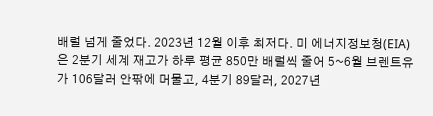배럴 넘게 줄었다. 2023년 12월 이후 최저다. 미 에너지정보청(EIA)은 2분기 세계 재고가 하루 평균 850만 배럴씩 줄어 5~6월 브렌트유가 106달러 안팎에 머물고, 4분기 89달러, 2027년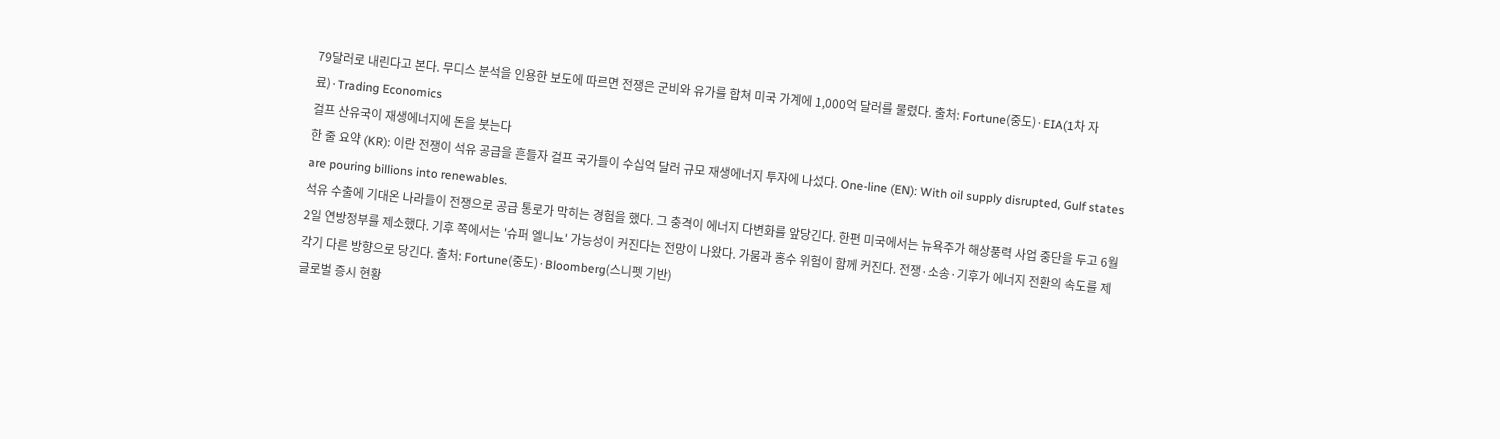79달러로 내린다고 본다. 무디스 분석을 인용한 보도에 따르면 전쟁은 군비와 유가를 합쳐 미국 가계에 1,000억 달러를 물렸다. 출처: Fortune(중도)·EIA(1차 자료)·Trading Economics
걸프 산유국이 재생에너지에 돈을 붓는다
한 줄 요약 (KR): 이란 전쟁이 석유 공급을 흔들자 걸프 국가들이 수십억 달러 규모 재생에너지 투자에 나섰다. One-line (EN): With oil supply disrupted, Gulf states are pouring billions into renewables.
석유 수출에 기대온 나라들이 전쟁으로 공급 통로가 막히는 경험을 했다. 그 충격이 에너지 다변화를 앞당긴다. 한편 미국에서는 뉴욕주가 해상풍력 사업 중단을 두고 6월 2일 연방정부를 제소했다. 기후 쪽에서는 '슈퍼 엘니뇨' 가능성이 커진다는 전망이 나왔다. 가뭄과 홍수 위험이 함께 커진다. 전쟁·소송·기후가 에너지 전환의 속도를 제각기 다른 방향으로 당긴다. 출처: Fortune(중도)·Bloomberg(스니펫 기반)
글로벌 증시 현황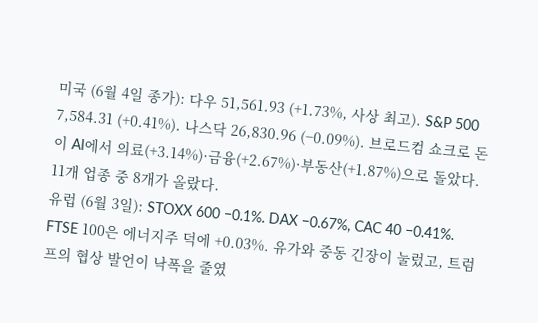미국 (6월 4일 종가): 다우 51,561.93 (+1.73%, 사상 최고). S&P 500 7,584.31 (+0.41%). 나스닥 26,830.96 (−0.09%). 브로드컴 쇼크로 돈이 AI에서 의료(+3.14%)·금융(+2.67%)·부동산(+1.87%)으로 돌았다. 11개 업종 중 8개가 올랐다.
유럽 (6월 3일): STOXX 600 −0.1%. DAX −0.67%, CAC 40 −0.41%. FTSE 100은 에너지주 덕에 +0.03%. 유가와 중동 긴장이 눌렀고, 트럼프의 협상 발언이 낙폭을 줄였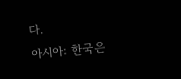다.
아시아: 한국은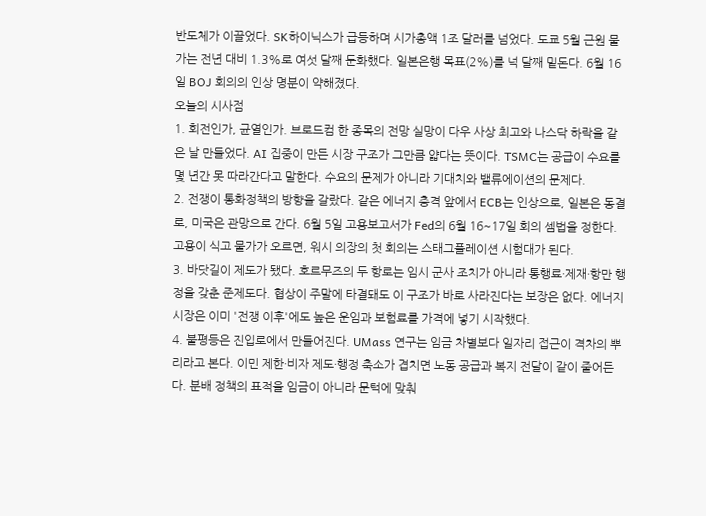반도체가 이끌었다. SK하이닉스가 급등하며 시가총액 1조 달러를 넘었다. 도쿄 5월 근원 물가는 전년 대비 1.3%로 여섯 달째 둔화했다. 일본은행 목표(2%)를 넉 달째 밑돈다. 6월 16일 BOJ 회의의 인상 명분이 약해졌다.
오늘의 시사점
1. 회전인가, 균열인가. 브로드컴 한 종목의 전망 실망이 다우 사상 최고와 나스닥 하락을 같은 날 만들었다. AI 집중이 만든 시장 구조가 그만큼 얇다는 뜻이다. TSMC는 공급이 수요를 몇 년간 못 따라간다고 말한다. 수요의 문제가 아니라 기대치와 밸류에이션의 문제다.
2. 전쟁이 통화정책의 방향을 갈랐다. 같은 에너지 충격 앞에서 ECB는 인상으로, 일본은 동결로, 미국은 관망으로 간다. 6월 5일 고용보고서가 Fed의 6월 16~17일 회의 셈법을 정한다. 고용이 식고 물가가 오르면, 워시 의장의 첫 회의는 스태그플레이션 시험대가 된다.
3. 바닷길이 제도가 됐다. 호르무즈의 두 항로는 임시 군사 조치가 아니라 통행료·제재·항만 행정을 갖춘 준제도다. 협상이 주말에 타결돼도 이 구조가 바로 사라진다는 보장은 없다. 에너지 시장은 이미 '전쟁 이후'에도 높은 운임과 보험료를 가격에 넣기 시작했다.
4. 불평등은 진입로에서 만들어진다. UMass 연구는 임금 차별보다 일자리 접근이 격차의 뿌리라고 본다. 이민 제한·비자 제도·행정 축소가 겹치면 노동 공급과 복지 전달이 같이 줄어든다. 분배 정책의 표적을 임금이 아니라 문턱에 맞춰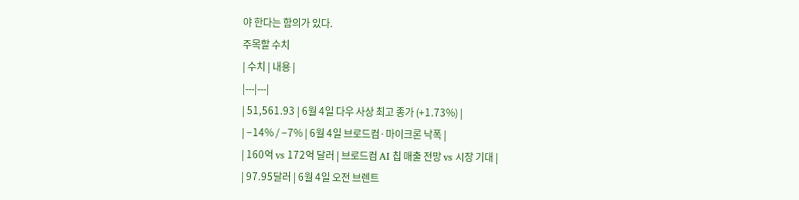야 한다는 함의가 있다.
주목할 수치
| 수치 | 내용 |
|---|---|
| 51,561.93 | 6월 4일 다우 사상 최고 종가 (+1.73%) |
| −14% / −7% | 6월 4일 브로드컴·마이크론 낙폭 |
| 160억 vs 172억 달러 | 브로드컴 AI 칩 매출 전망 vs 시장 기대 |
| 97.95달러 | 6월 4일 오전 브렌트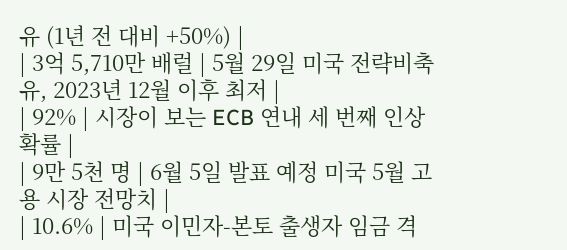유 (1년 전 대비 +50%) |
| 3억 5,710만 배럴 | 5월 29일 미국 전략비축유, 2023년 12월 이후 최저 |
| 92% | 시장이 보는 ECB 연내 세 번째 인상 확률 |
| 9만 5천 명 | 6월 5일 발표 예정 미국 5월 고용 시장 전망치 |
| 10.6% | 미국 이민자-본토 출생자 임금 격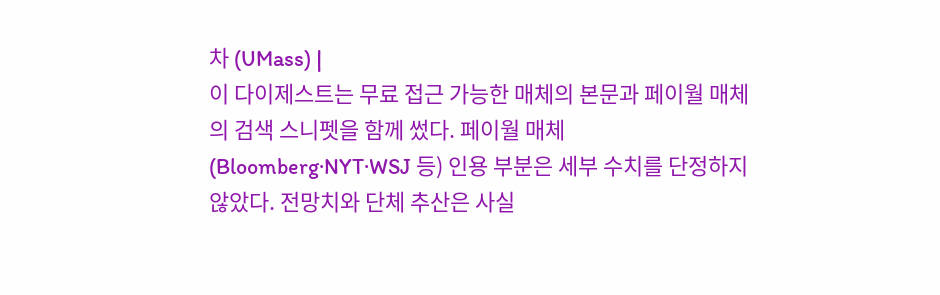차 (UMass) |
이 다이제스트는 무료 접근 가능한 매체의 본문과 페이월 매체의 검색 스니펫을 함께 썼다. 페이월 매체(Bloomberg·NYT·WSJ 등) 인용 부분은 세부 수치를 단정하지 않았다. 전망치와 단체 추산은 사실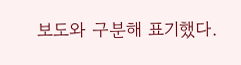보도와 구분해 표기했다.